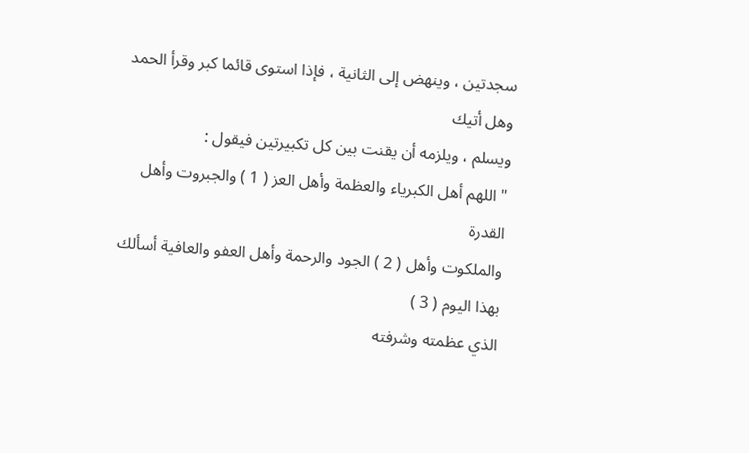سجدتين ، وينهض إلى الثانية ، فإذا استوى قائما كبر وقرأ الحمد وهل أتيك
ويسلم ، ويلزمه أن يقنت بين كل تكبيرتين فيقول :
" اللهم أهل الكبرياء والعظمة وأهل العز ( 1 ) والجبروت وأهل القدرة
والملكوت وأهل ( 2 ) الجود والرحمة وأهل العفو والعافية أسألك بهذا اليوم ( 3 )
الذي عظمته وشرفته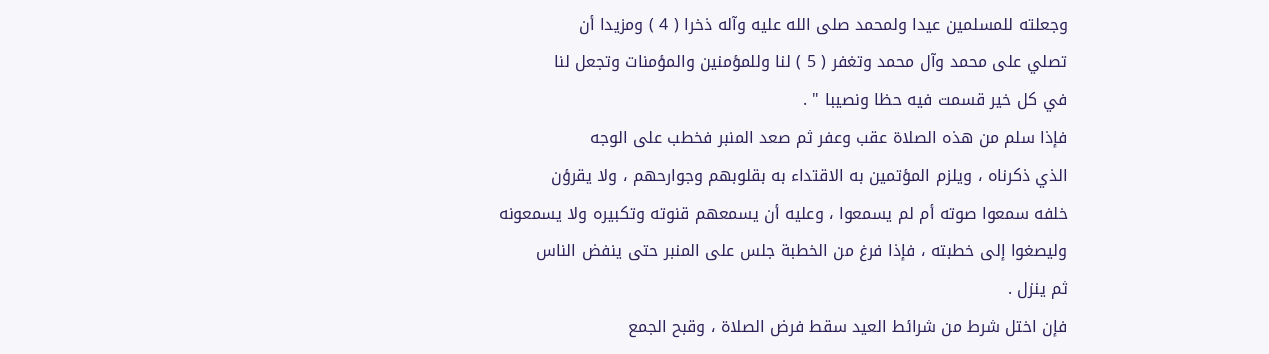وجعلته للمسلمين عيدا ولمحمد صلى الله عليه وآله ذخرا ( 4 ) ومزيدا أن
تصلي على محمد وآل محمد وتغفر ( 5 ) لنا وللمؤمنين والمؤمنات وتجعل لنا
في كل خير قسمت فيه حظا ونصيبا " .
فإذا سلم من هذه الصلاة عقب وعفر ثم صعد المنبر فخطب على الوجه
الذي ذكرناه ، ويلزم المؤتمين به الاقتداء به بقلوبهم وجوارحهم ، ولا يقرؤن
خلفه سمعوا صوته أم لم يسمعوا ، وعليه أن يسمعهم قنوته وتكبيره ولا يسمعونه
وليصغوا إلى خطبته ، فإذا فرغ من الخطبة جلس على المنبر حتى ينفض الناس
ثم ينزل .
فإن اختل شرط من شرائط العيد سقط فرض الصلاة ، وقبح الجمع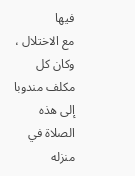فيها
مع الاختلال ، وكان كل مكلف مندوبا إلى هذه الصلاة في منزله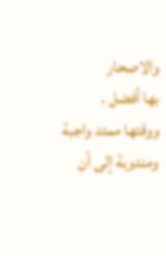والاصحار
بها أفضل .
ووقتها ممتد واجبة ومندوبة إلى أن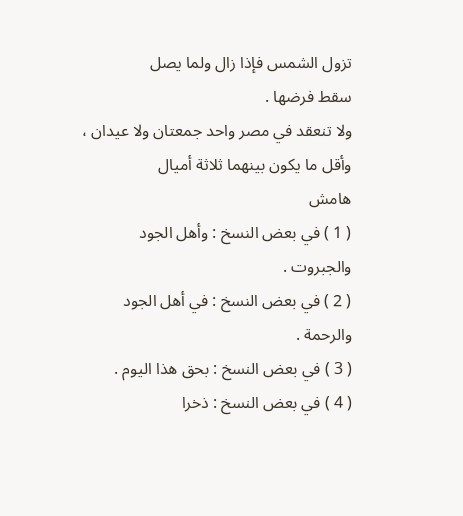تزول الشمس فإذا زال ولما يصل
سقط فرضها .
ولا تنعقد في مصر واحد جمعتان ولا عيدان ، وأقل ما يكون بينهما ثلاثة أميال
هامش
( 1 ) في بعض النسخ : وأهل الجود والجبروت .
( 2 ) في بعض النسخ : في أهل الجود والرحمة .
( 3 ) في بعض النسخ : بحق هذا اليوم .
( 4 ) في بعض النسخ : ذخرا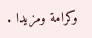وكرامة ومزيدا .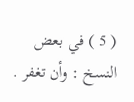( 5 ) في بعض النسخ : وأن تغفر .